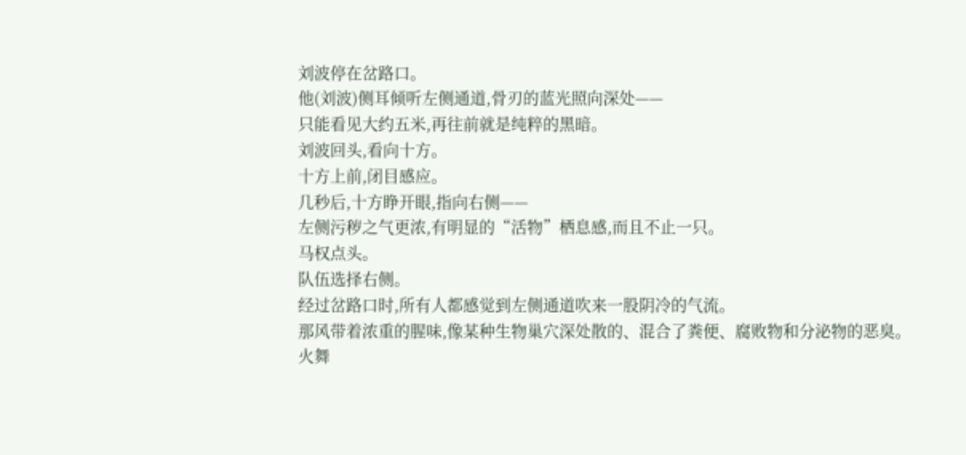刘波停在岔路口。
他(刘波)侧耳倾听左侧通道,骨刃的蓝光照向深处——
只能看见大约五米,再往前就是纯粹的黑暗。
刘波回头,看向十方。
十方上前,闭目感应。
几秒后,十方睁开眼,指向右侧——
左侧污秽之气更浓,有明显的“活物”栖息感,而且不止一只。
马权点头。
队伍选择右侧。
经过岔路口时,所有人都感觉到左侧通道吹来一股阴冷的气流。
那风带着浓重的腥味,像某种生物巢穴深处散的、混合了粪便、腐败物和分泌物的恶臭。
火舞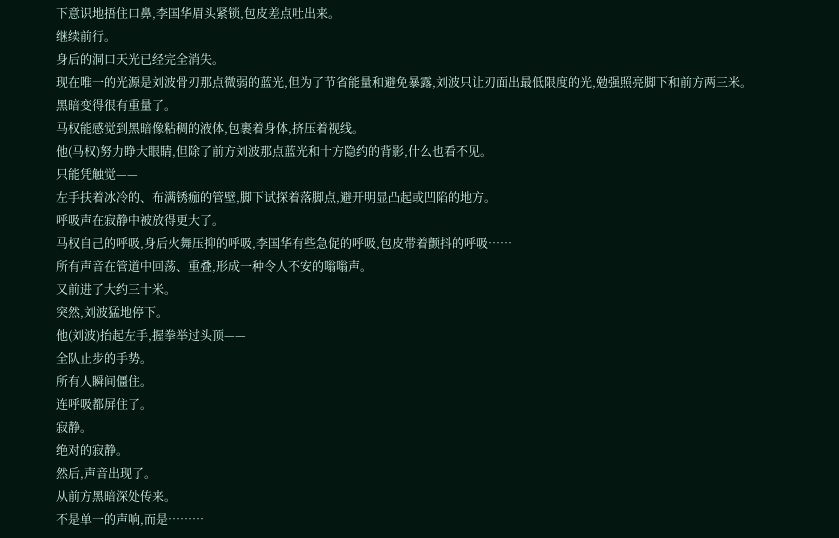下意识地捂住口鼻,李国华眉头紧锁,包皮差点吐出来。
继续前行。
身后的洞口天光已经完全消失。
现在唯一的光源是刘波骨刃那点微弱的蓝光,但为了节省能量和避免暴露,刘波只让刃面出最低限度的光,勉强照亮脚下和前方两三米。
黑暗变得很有重量了。
马权能感觉到黑暗像粘稠的液体,包裹着身体,挤压着视线。
他(马权)努力睁大眼睛,但除了前方刘波那点蓝光和十方隐约的背影,什么也看不见。
只能凭触觉——
左手扶着冰冷的、布满锈痂的管壁,脚下试探着落脚点,避开明显凸起或凹陷的地方。
呼吸声在寂静中被放得更大了。
马权自己的呼吸,身后火舞压抑的呼吸,李国华有些急促的呼吸,包皮带着颤抖的呼吸……
所有声音在管道中回荡、重叠,形成一种令人不安的嗡嗡声。
又前进了大约三十米。
突然,刘波猛地停下。
他(刘波)抬起左手,握拳举过头顶——
全队止步的手势。
所有人瞬间僵住。
连呼吸都屏住了。
寂静。
绝对的寂静。
然后,声音出现了。
从前方黑暗深处传来。
不是单一的声响,而是………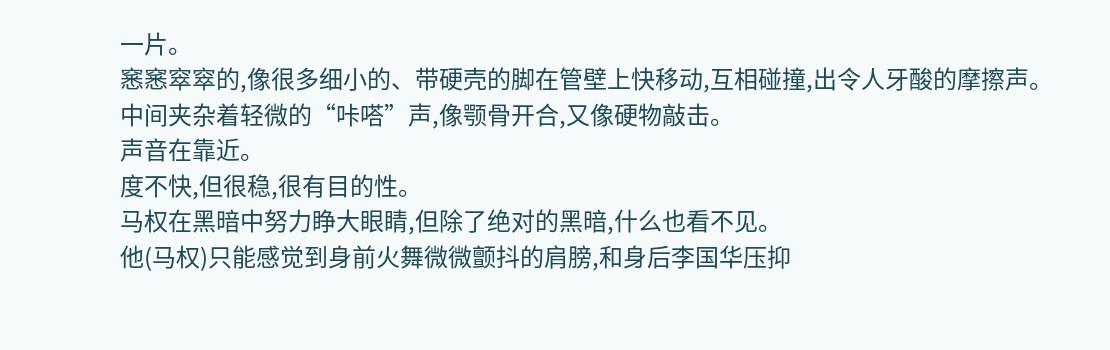一片。
窸窸窣窣的,像很多细小的、带硬壳的脚在管壁上快移动,互相碰撞,出令人牙酸的摩擦声。
中间夹杂着轻微的“咔嗒”声,像颚骨开合,又像硬物敲击。
声音在靠近。
度不快,但很稳,很有目的性。
马权在黑暗中努力睁大眼睛,但除了绝对的黑暗,什么也看不见。
他(马权)只能感觉到身前火舞微微颤抖的肩膀,和身后李国华压抑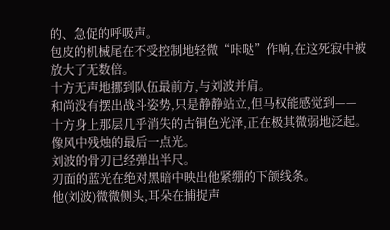的、急促的呼吸声。
包皮的机械尾在不受控制地轻微“咔哒”作响,在这死寂中被放大了无数倍。
十方无声地挪到队伍最前方,与刘波并肩。
和尚没有摆出战斗姿势,只是静静站立,但马权能感觉到——
十方身上那层几乎消失的古铜色光泽,正在极其微弱地泛起。
像风中残烛的最后一点光。
刘波的骨刃已经弹出半尺。
刃面的蓝光在绝对黑暗中映出他紧绷的下颌线条。
他(刘波)微微侧头,耳朵在捕捉声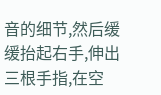音的细节,然后缓缓抬起右手,伸出三根手指,在空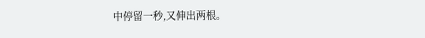中停留一秒,又伸出两根。